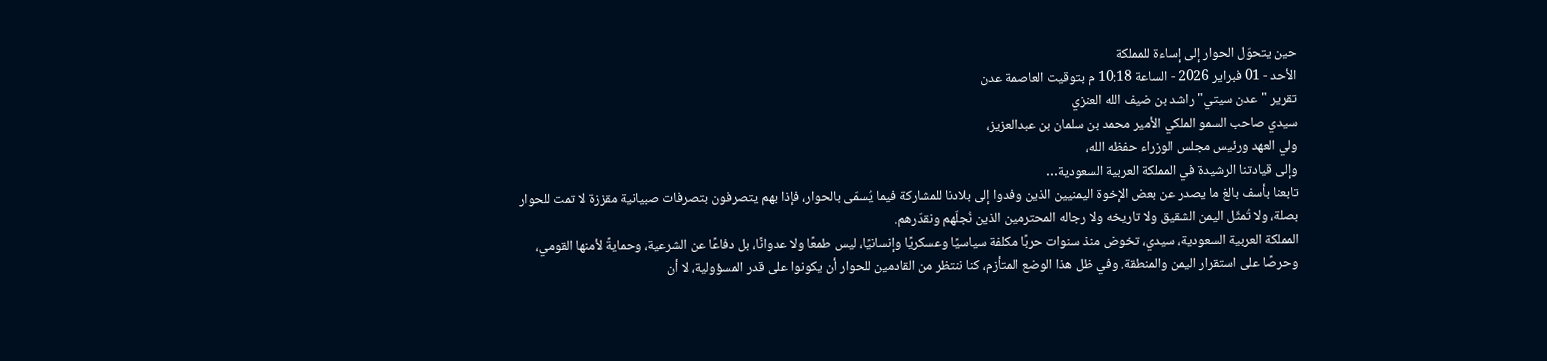حين يتحوّل الحوار إلى إساءة للمملكة
الأحد - 01 فبراير 2026 - الساعة 10:18 م بتوقيت العاصمة عدن
تقرير "عدن سيتي" راشد بن ضيف الله العنزي
سيدي صاحب السمو الملكي الأمير محمد بن سلمان بن عبدالعزيز،
ولي العهد ورئيس مجلس الوزراء حفظه الله،
وإلى قيادتنا الرشيدة في المملكة العربية السعودية…
تابعنا بأسف بالغ ما يصدر عن بعض الإخوة اليمنيين الذين وفدوا إلى بلادنا للمشاركة فيما يُسمّى بالحوار، فإذا بهم يتصرفون بتصرفات صبيانية مقززة لا تمت للحوار بصلة، ولا تُمثّل اليمن الشقيق ولا تاريخه ولا رجاله المحترمين الذين نُجلّهم ونقدّرهم.
المملكة العربية السعودية، سيدي، تخوض منذ سنوات حربًا مكلفة سياسيًا وعسكريًا وإنسانيًا، ليس طمعًا ولا عدوانًا، بل دفاعًا عن الشرعية، وحمايةً لأمنها القومي، وحرصًا على استقرار اليمن والمنطقة. وفي ظل هذا الوضع المتأزم، كنا ننتظر من القادمين للحوار أن يكونوا على قدر المسؤولية، لا أن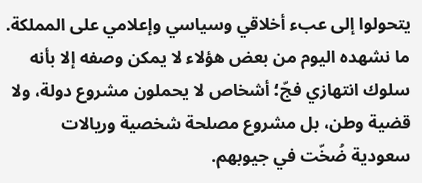يتحولوا إلى عبء أخلاقي وسياسي وإعلامي على المملكة.
ما نشهده اليوم من بعض هؤلاء لا يمكن وصفه إلا بأنه سلوك انتهازي فجّ؛ أشخاص لا يحملون مشروع دولة، ولا قضية وطن، بل مشروع مصلحة شخصية وريالات سعودية ضُخّت في جيوبهم.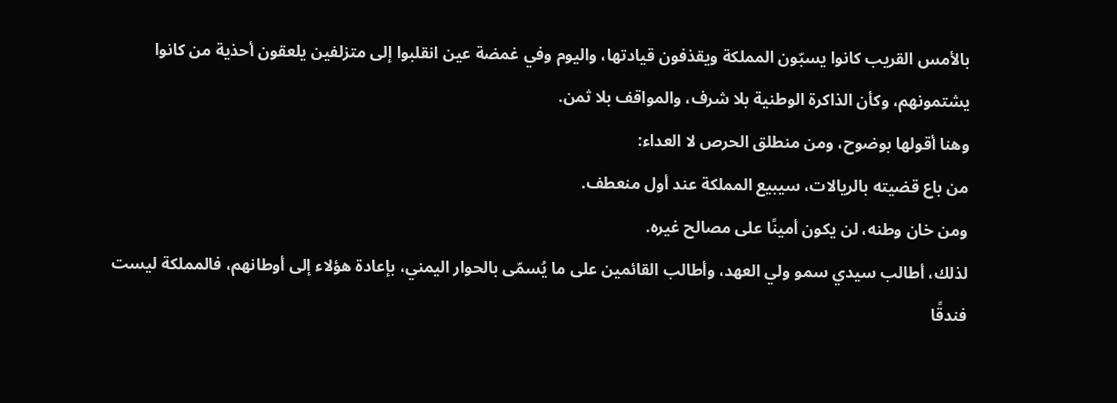بالأمس القريب كانوا يسبّون المملكة ويقذفون قيادتها، واليوم وفي غمضة عين انقلبوا إلى متزلفين يلعقون أحذية من كانوا يشتمونهم، وكأن الذاكرة الوطنية بلا شرف، والمواقف بلا ثمن.
وهنا أقولها بوضوح، ومن منطلق الحرص لا العداء:
من باع قضيته بالريالات، سيبيع المملكة عند أول منعطف.
ومن خان وطنه، لن يكون أمينًا على مصالح غيره.
لذلك، أطالب سيدي سمو ولي العهد، وأطالب القائمين على ما يُسمّى بالحوار اليمني، بإعادة هؤلاء إلى أوطانهم، فالمملكة ليست فندقًا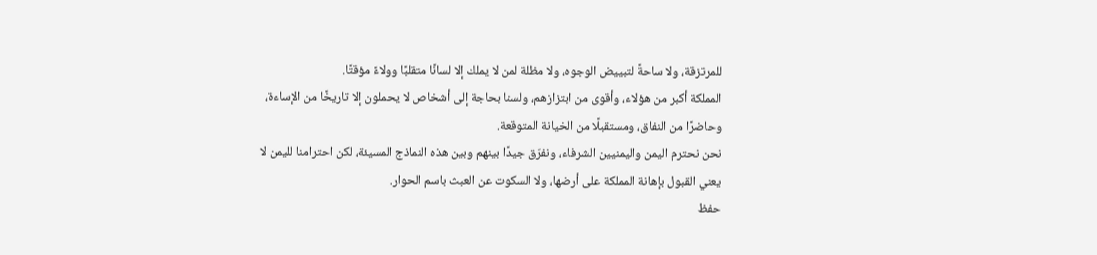للمرتزقة، ولا ساحةً لتبييض الوجوه، ولا مظلة لمن لا يملك إلا لسانًا متقلبًا وولاءً مؤقتًا.
المملكة أكبر من هؤلاء، وأقوى من ابتزازهم، ولسنا بحاجة إلى أشخاص لا يحملون إلا تاريخًا من الإساءة، وحاضرًا من النفاق، ومستقبلًا من الخيانة المتوقعة.
نحن نحترم اليمن واليمنيين الشرفاء، ونفرّق جيدًا بينهم وبين هذه النماذج المسيئة، لكن احترامنا لليمن لا يعني القبول بإهانة المملكة على أرضها، ولا السكوت عن العبث باسم الحوار.
حفظ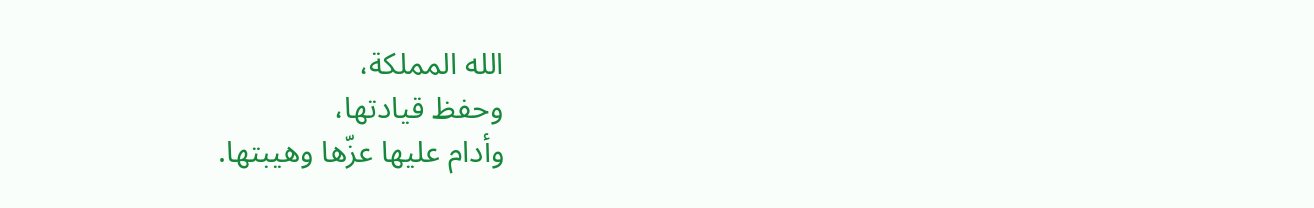الله المملكة،
وحفظ قيادتها،
وأدام عليها عزّها وهيبتها.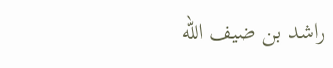راشد بن ضيف الله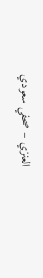العنزي – صحفي سعودي